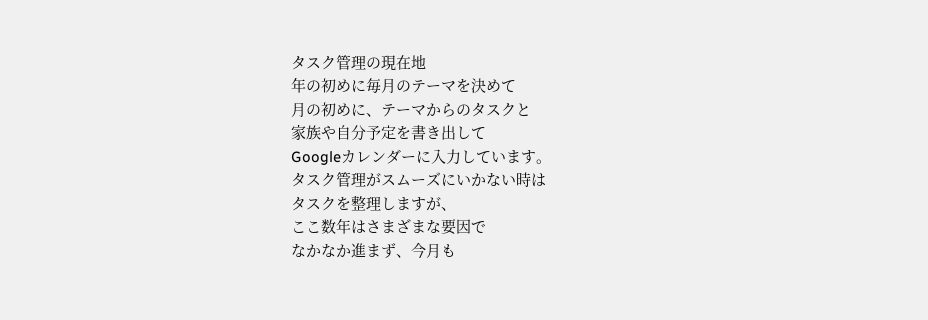タスク管理の現在地
年の初めに毎月のテーマを決めて
月の初めに、テーマからのタスクと
家族や自分予定を書き出して
Googleカレンダーに入力しています。
タスク管理がスムーズにいかない時は
タスクを整理しますが、
ここ数年はさまざまな要因で
なかなか進まず、今月も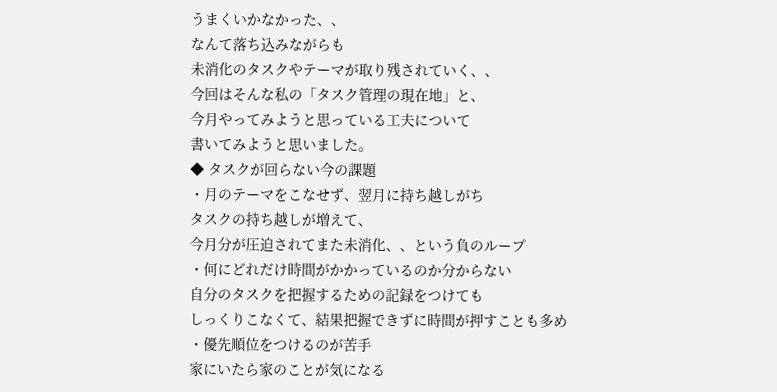うまくいかなかった、、
なんて落ち込みながらも
未消化のタスクやテーマが取り残されていく、、
今回はそんな私の「タスク管理の現在地」と、
今月やってみようと思っている工夫について
書いてみようと思いました。
◆ タスクが回らない今の課題
・月のテーマをこなせず、翌月に持ち越しがち
タスクの持ち越しが増えて、
今月分が圧迫されてまた未消化、、という負のループ
・何にどれだけ時間がかかっているのか分からない
自分のタスクを把握するための記録をつけても
しっくりこなくて、結果把握できずに時間が押すことも多め
・優先順位をつけるのが苦手
家にいたら家のことが気になる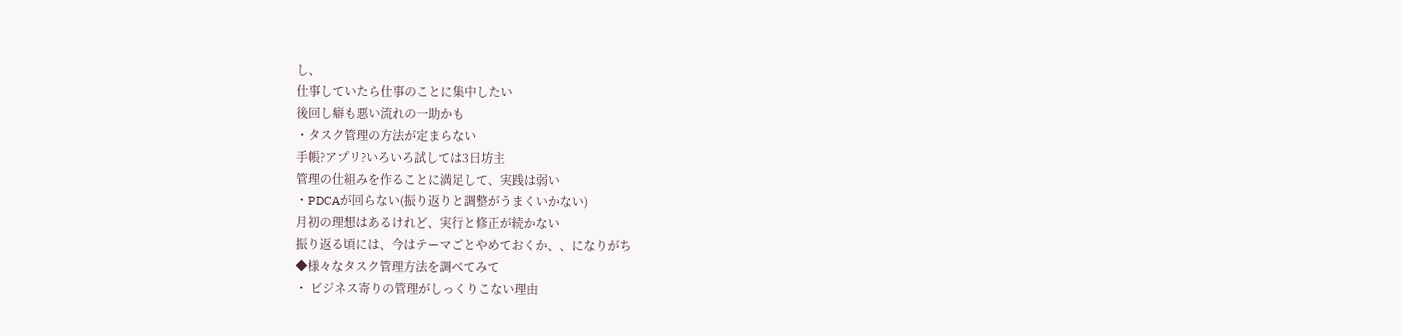し、
仕事していたら仕事のことに集中したい
後回し癖も悪い流れの一助かも
・タスク管理の方法が定まらない
手帳?アプリ?いろいろ試しては3日坊主
管理の仕組みを作ることに満足して、実践は弱い
・PDCAが回らない(振り返りと調整がうまくいかない)
月初の理想はあるけれど、実行と修正が続かない
振り返る頃には、今はテーマごとやめておくか、、になりがち
◆様々なタスク管理方法を調べてみて
・ ビジネス寄りの管理がしっくりこない理由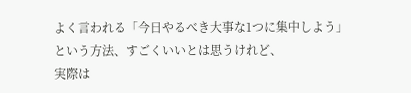よく言われる「今日やるべき大事な1つに集中しよう」
という方法、すごくいいとは思うけれど、
実際は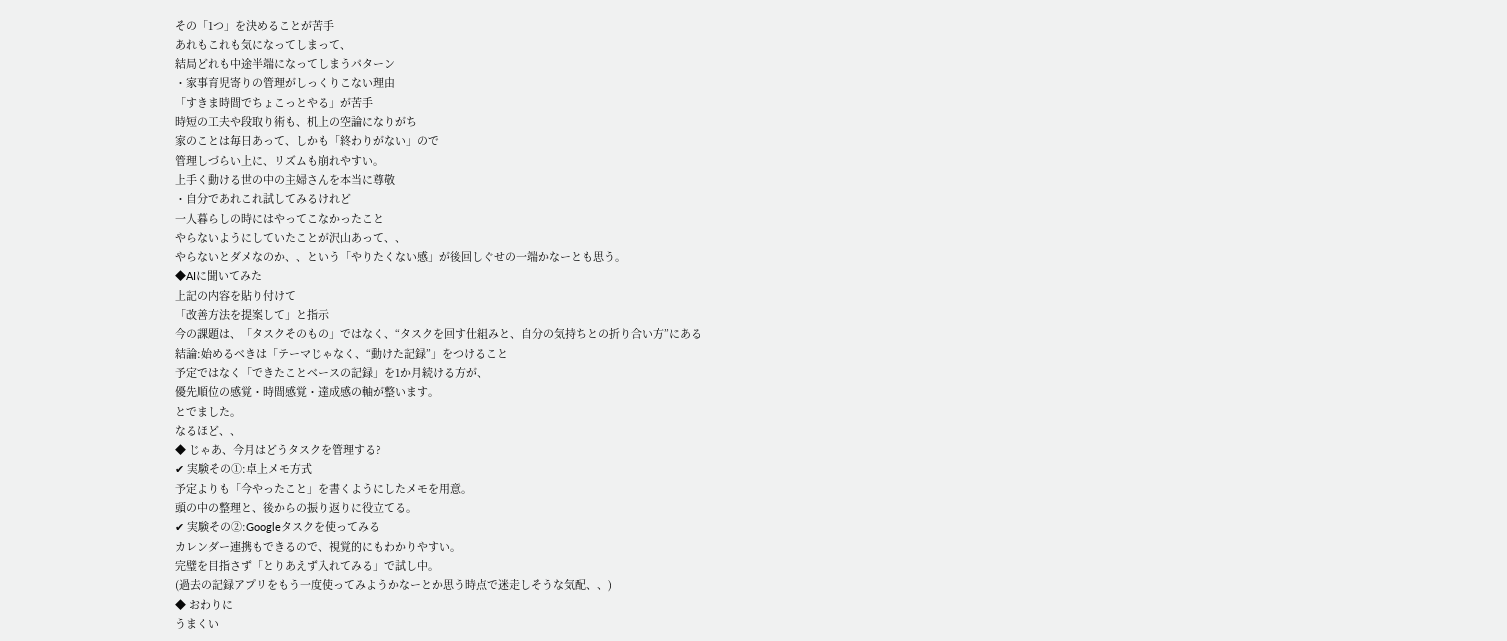その「1つ」を決めることが苦手
あれもこれも気になってしまって、
結局どれも中途半端になってしまうパターン
・家事育児寄りの管理がしっくりこない理由
「すきま時間でちょこっとやる」が苦手
時短の工夫や段取り術も、机上の空論になりがち
家のことは毎日あって、しかも「終わりがない」ので
管理しづらい上に、リズムも崩れやすい。
上手く動ける世の中の主婦さんを本当に尊敬
・自分であれこれ試してみるけれど
一人暮らしの時にはやってこなかったこと
やらないようにしていたことが沢山あって、、
やらないとダメなのか、、という「やりたくない感」が後回しぐせの一端かなーとも思う。
◆AIに聞いてみた
上記の内容を貼り付けて
「改善方法を提案して」と指示
今の課題は、「タスクそのもの」ではなく、“タスクを回す仕組みと、自分の気持ちとの折り合い方”にある
結論:始めるべきは「テーマじゃなく、“動けた記録”」をつけること
予定ではなく「できたことベースの記録」を1か月続ける方が、
優先順位の感覚・時間感覚・達成感の軸が整います。
とでました。
なるほど、、
◆ じゃあ、今月はどうタスクを管理する?
✔ 実験その①:卓上メモ方式
予定よりも「今やったこと」を書くようにしたメモを用意。
頭の中の整理と、後からの振り返りに役立てる。
✔ 実験その②:Googleタスクを使ってみる
カレンダー連携もできるので、視覚的にもわかりやすい。
完璧を目指さず「とりあえず入れてみる」で試し中。
(過去の記録アプリをもう一度使ってみようかなーとか思う時点で迷走しそうな気配、、)
◆ おわりに
うまくい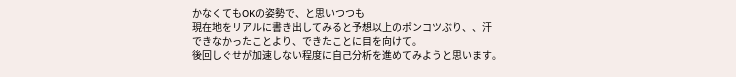かなくてもOKの姿勢で、と思いつつも
現在地をリアルに書き出してみると予想以上のポンコツぶり、、汗
できなかったことより、できたことに目を向けて。
後回しぐせが加速しない程度に自己分析を進めてみようと思います。